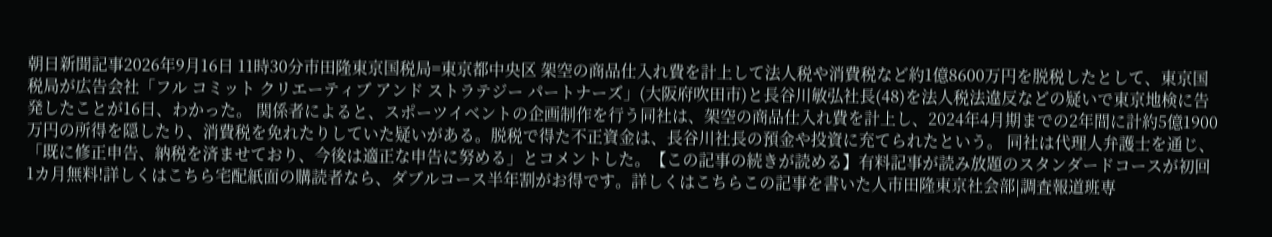朝日新聞記事2026年9月16日 11時30分市田隆東京国税局=東京都中央区 架空の商品仕入れ費を計上して法人税や消費税など約1億8600万円を脱税したとして、東京国税局が広告会社「フル コミット クリエーティブ アンド ストラテジー パートナーズ」(大阪府吹田市)と長谷川敏弘社長(48)を法人税法違反などの疑いで東京地検に告発したことが16日、わかった。 関係者によると、スポーツイベントの企画制作を行う同社は、架空の商品仕入れ費を計上し、2024年4月期までの2年間に計約5億1900万円の所得を隠したり、消費税を免れたりしていた疑いがある。脱税で得た不正資金は、長谷川社長の預金や投資に充てられたという。 同社は代理人弁護士を通じ、「既に修正申告、納税を済ませており、今後は適正な申告に努める」とコメントした。【この記事の続きが読める】有料記事が読み放題のスタンダードコースが初回1カ月無料!詳しくはこちら宅配紙面の購読者なら、ダブルコース半年割がお得です。詳しくはこちらこの記事を書いた人市田隆東京社会部|調査報道班専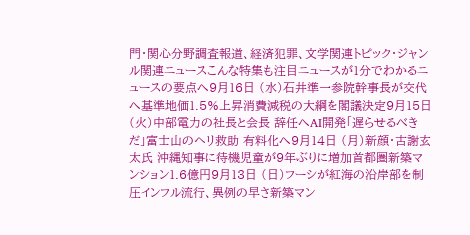門・関心分野調査報道、経済犯罪、文学関連トピック・ジャンル関連ニュースこんな特集も注目ニュースが1分でわかるニュースの要点へ9月16日 (水)石井準一参院幹事長が交代へ基準地価1.5%上昇消費減税の大綱を閣議決定9月15日 (火)中部電力の社長と会長 辞任へAI開発「遅らせるべきだ」富士山のヘリ救助 有料化へ9月14日 (月)新顔・古謝玄太氏 沖縄知事に待機児童が9年ぶりに増加首都圏新築マンション1.6億円9月13日 (日)フーシが紅海の沿岸部を制圧インフル流行、異例の早さ新築マン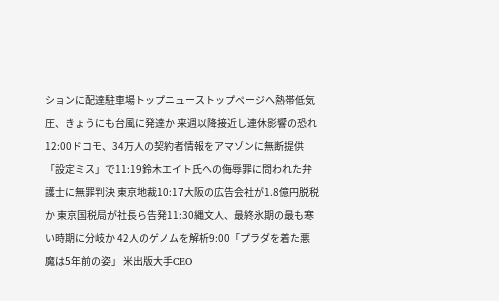ションに配達駐車場トップニューストップページへ熱帯低気圧、きょうにも台風に発達か 来週以降接近し連休影響の恐れ12:00ドコモ、34万人の契約者情報をアマゾンに無断提供 「設定ミス」で11:19鈴木エイト氏への侮辱罪に問われた弁護士に無罪判決 東京地裁10:17大阪の広告会社が1.8億円脱税か 東京国税局が社長ら告発11:30縄文人、最終氷期の最も寒い時期に分岐か 42人のゲノムを解析9:00「プラダを着た悪魔は5年前の姿」 米出版大手CEO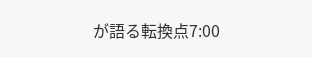が語る転換点7:00